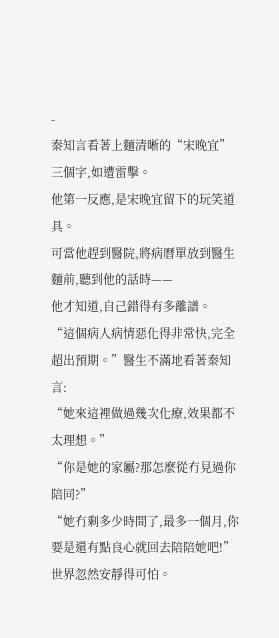-
秦知言看著上麵清晰的“宋晚宜”三個字,如遭雷擊。
他第一反應,是宋晚宜留下的玩笑道具。
可當他趕到醫院,將病曆單放到醫生麵前,聽到他的話時——
他才知道,自己錯得有多離譜。
“這個病人病情惡化得非常快,完全超出預期。”醫生不滿地看著秦知言:
“她來這裡做過幾次化療,效果都不太理想。”
“你是她的家屬?那怎麼從冇見過你陪同?”
“她冇剩多少時間了,最多一個月,你要是還有點良心就回去陪陪她吧!”
世界忽然安靜得可怕。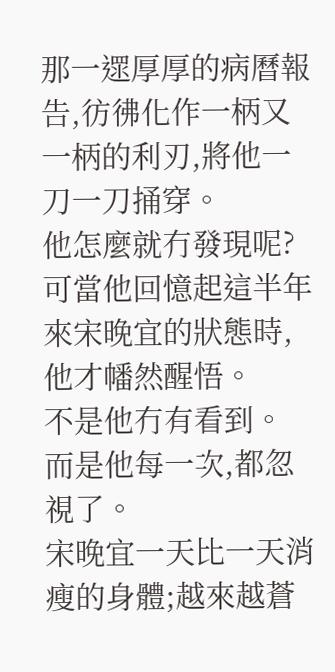那一遝厚厚的病曆報告,彷彿化作一柄又一柄的利刃,將他一刀一刀捅穿。
他怎麼就冇發現呢?
可當他回憶起這半年來宋晚宜的狀態時,他才幡然醒悟。
不是他冇有看到。
而是他每一次,都忽視了。
宋晚宜一天比一天消瘦的身體;越來越蒼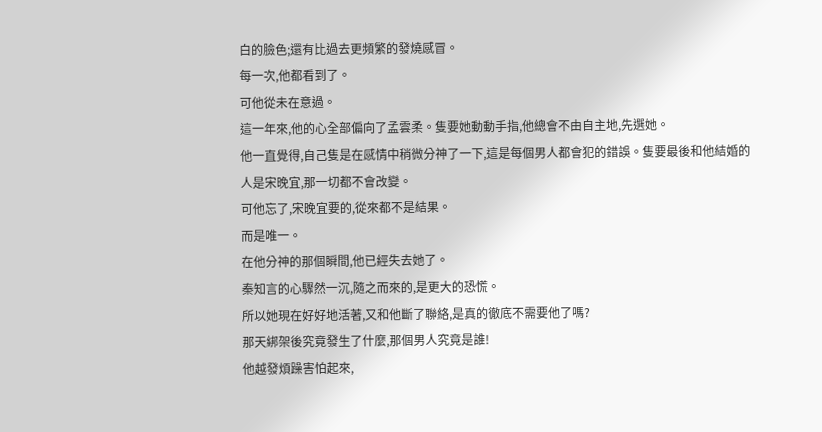白的臉色;還有比過去更頻繁的發燒感冒。
每一次,他都看到了。
可他從未在意過。
這一年來,他的心全部偏向了孟雲柔。隻要她動動手指,他總會不由自主地,先選她。
他一直覺得,自己隻是在感情中稍微分神了一下,這是每個男人都會犯的錯誤。隻要最後和他結婚的人是宋晚宜,那一切都不會改變。
可他忘了,宋晚宜要的,從來都不是結果。
而是唯一。
在他分神的那個瞬間,他已經失去她了。
秦知言的心驟然一沉,隨之而來的,是更大的恐慌。
所以她現在好好地活著,又和他斷了聯絡,是真的徹底不需要他了嗎?
那天綁架後究竟發生了什麼,那個男人究竟是誰!
他越發煩躁害怕起來,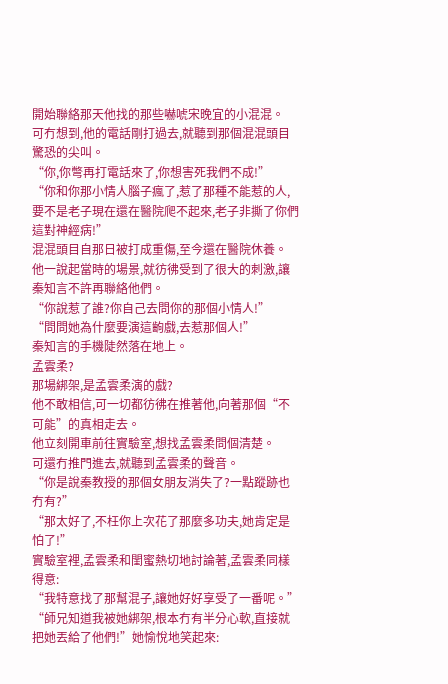開始聯絡那天他找的那些嚇唬宋晚宜的小混混。
可冇想到,他的電話剛打過去,就聽到那個混混頭目驚恐的尖叫。
“你,你彆再打電話來了,你想害死我們不成!”
“你和你那小情人腦子瘋了,惹了那種不能惹的人,要不是老子現在還在醫院爬不起來,老子非撕了你們這對神經病!”
混混頭目自那日被打成重傷,至今還在醫院休養。
他一說起當時的場景,就彷彿受到了很大的刺激,讓秦知言不許再聯絡他們。
“你說惹了誰?你自己去問你的那個小情人!”
“問問她為什麼要演這齣戲,去惹那個人!”
秦知言的手機陡然落在地上。
孟雲柔?
那場綁架,是孟雲柔演的戲?
他不敢相信,可一切都彷彿在推著他,向著那個“不可能”的真相走去。
他立刻開車前往實驗室,想找孟雲柔問個清楚。
可還冇推門進去,就聽到孟雲柔的聲音。
“你是說秦教授的那個女朋友消失了?一點蹤跡也冇有?”
“那太好了,不枉你上次花了那麼多功夫,她肯定是怕了!”
實驗室裡,孟雲柔和閨蜜熱切地討論著,孟雲柔同樣得意:
“我特意找了那幫混子,讓她好好享受了一番呢。”
“師兄知道我被她綁架,根本冇有半分心軟,直接就把她丟給了他們!”她愉悅地笑起來: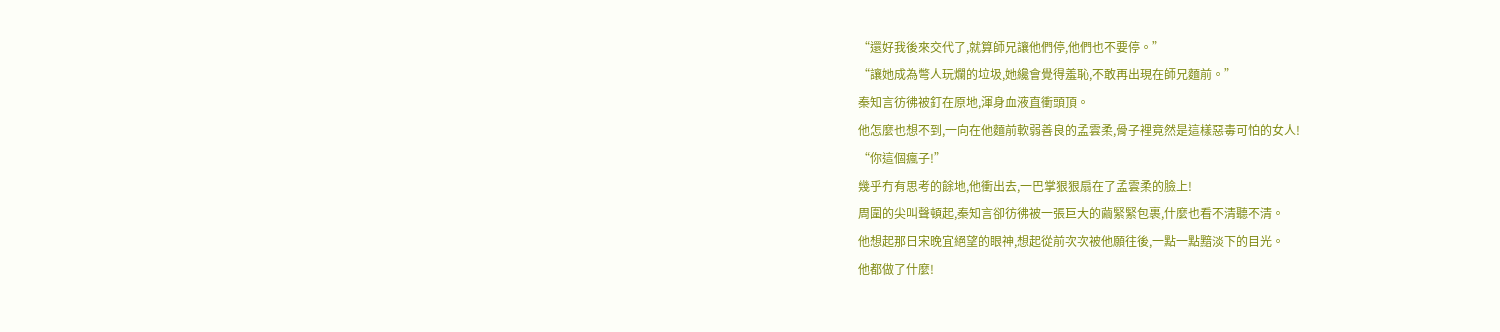“還好我後來交代了,就算師兄讓他們停,他們也不要停。”
“讓她成為彆人玩爛的垃圾,她纔會覺得羞恥,不敢再出現在師兄麵前。”
秦知言彷彿被釘在原地,渾身血液直衝頭頂。
他怎麼也想不到,一向在他麵前軟弱善良的孟雲柔,骨子裡竟然是這樣惡毒可怕的女人!
“你這個瘋子!”
幾乎冇有思考的餘地,他衝出去,一巴掌狠狠扇在了孟雲柔的臉上!
周圍的尖叫聲頓起,秦知言卻彷彿被一張巨大的繭緊緊包裹,什麼也看不清聽不清。
他想起那日宋晚宜絕望的眼神,想起從前次次被他願往後,一點一點黯淡下的目光。
他都做了什麼!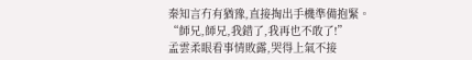秦知言冇有猶豫,直接掏出手機準備抱緊。
“師兄,師兄,我錯了,我再也不敢了!”
孟雲柔眼看事情敗露,哭得上氣不接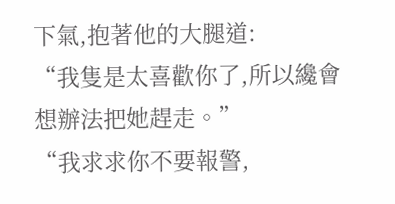下氣,抱著他的大腿道:
“我隻是太喜歡你了,所以纔會想辦法把她趕走。”
“我求求你不要報警,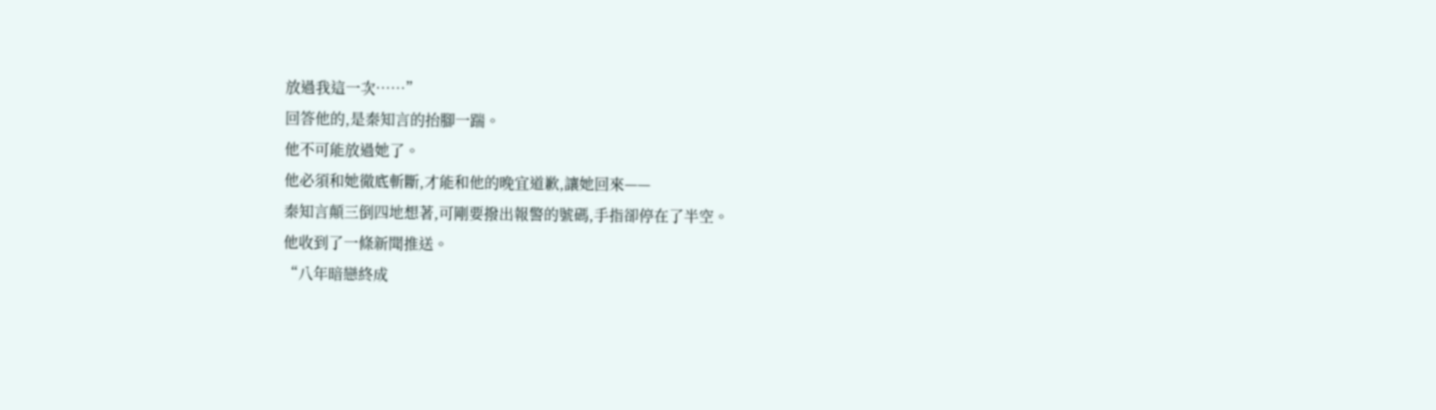放過我這一次……”
回答他的,是秦知言的抬腳一踹。
他不可能放過她了。
他必須和她徹底斬斷,才能和他的晚宜道歉,讓她回來——
秦知言顛三倒四地想著,可剛要撥出報警的號碼,手指卻停在了半空。
他收到了一條新聞推送。
“八年暗戀終成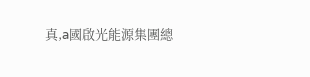真,a國啟光能源集團總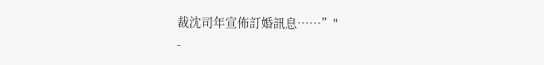裁沈司年宣佈訂婚訊息……”"
-